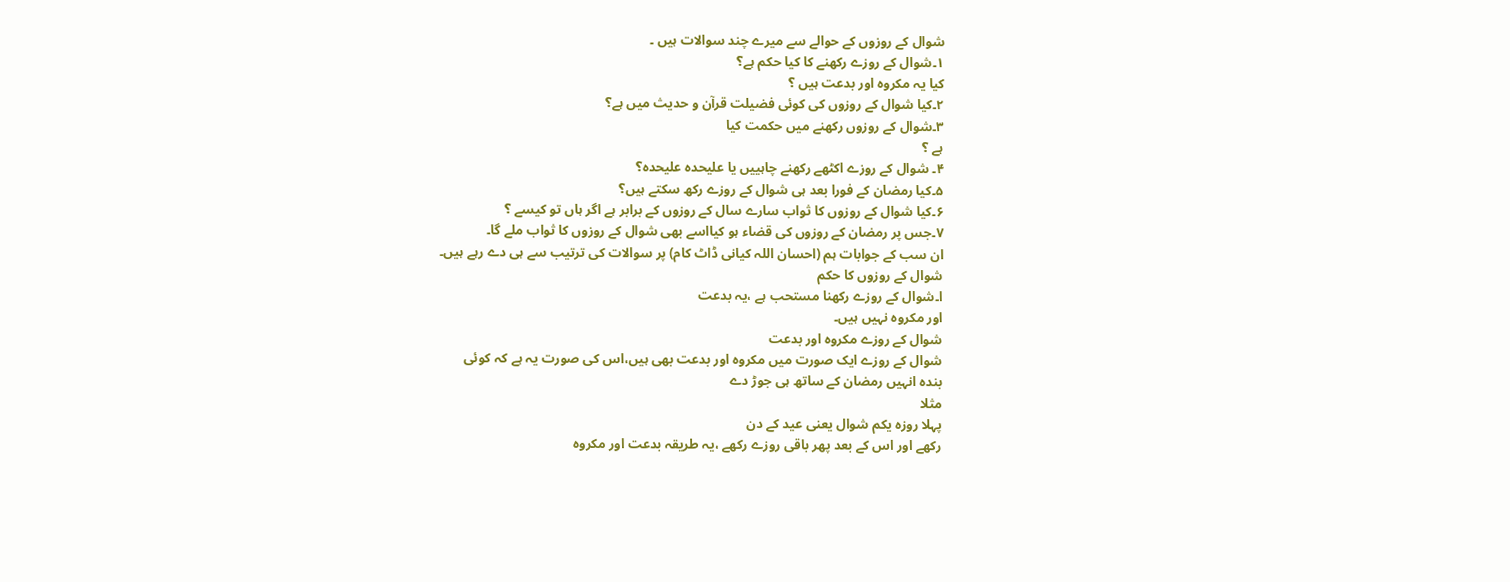شوال کے روزوں کے حوالے سے میرے چند سوالات ہیں ۔
۱۔شوال کے روزے رکھنے کا کیا حکم ہے؟
کیا یہ مکروہ اور بدعت ہیں ؟
۲۔کیا شوال کے روزوں کی کوئی فضیلت قرآن و حدیث میں ہے؟
۳۔شوال کے روزوں رکھنے میں حکمت کیا
ہے ؟
۴۔ شوال کے روزے اکٹھے رکھنے چاہییں یا علیحدہ علیحدہ؟
۵۔کیا رمضان کے فورا بعد ہی شوال کے روزے رکھ سکتے ہیں؟
۶۔کیا شوال کے روزوں کا ثواب سارے سال کے روزوں کے برابر ہے اگر ہاں تو کیسے ؟
۷۔جس پر رمضان کے روزوں کی قضاء ہو کیااسے بھی شوال کے روزوں کا ثواب ملے گا۔
ان سب کے جوابات ہم (احسان اللہ کیانی ڈاٹ کام) پر سوالات کی ترتیب سے ہی دے رہے ہیں۔
شوال کے روزوں کا حکم
ا۔شوال کے روزے رکھنا مستحب ہے ،یہ بدعت
اور مکروہ نہیں ہیں۔
شوال کے روزے مکروہ اور بدعت
شوال کے روزے ایک صورت میں مکروہ اور بدعت بھی ہیں،اس کی صورت یہ ہے کہ کوئی
بندہ انہیں رمضان کے ساتھ ہی جوڑ دے
مثلا
پہلا روزہ یکم شوال یعنی عید کے دن
رکھے اور اس کے بعد پھر باقی روزے رکھے ،یہ طریقہ بدعت اور مکروہ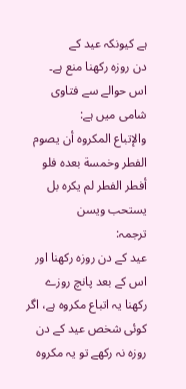ہے کیونکہ عید کے
دن روزہ رکھنا منع ہے۔
اس حوالے سے فتاوی شامی میں ہے:
والإتباع المكروه أن يصوم الفطر وخمسة بعده فلو أفطر الفطر لم يكره بل يستحب ويسن
ترجمہ:
عید کے دن روزہ رکھنا اور اس کے بعد پانچ روزے رکھنا یہ اتباع مکروہ ہے، اگر
کوئی شخص عید کے دن روزہ نہ رکھے تو یہ مکروہ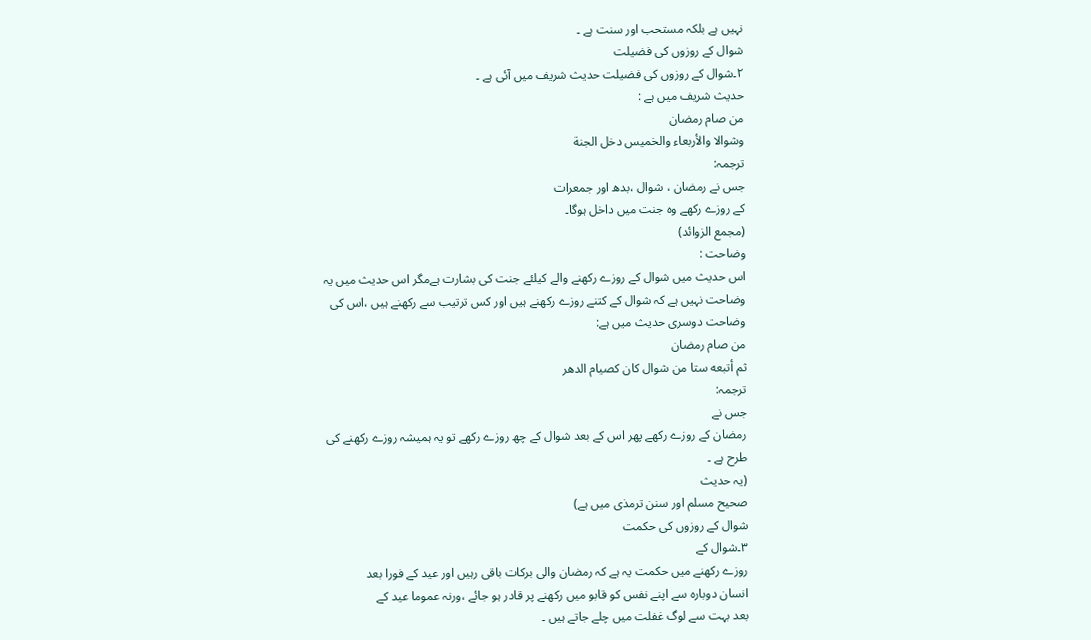نہیں ہے بلکہ مستحب اور سنت ہے ۔
شوال کے روزوں کی فضیلت
۲۔شوال کے روزوں کی فضیلت حدیث شریف میں آئی ہے ۔
حدیث شریف میں ہے :
من صام رمضان
وشوالا والأربعاء والخميس دخل الجنة
ترجمہ:
جس نے رمضان ، شوال ،بدھ اور جمعرات
کے روزے رکھے وہ جنت میں داخل ہوگا۔
(مجمع الزوائد)
وضاحت :
اس حدیث میں شوال کے روزے رکھنے والے کیلئے جنت کی بشارت ہےمگر اس حدیث میں یہ
وضاحت نہیں ہے کہ شوال کے کتنے روزے رکھنے ہیں اور کس ترتیب سے رکھنے ہیں ،اس کی
وضاحت دوسری حدیث میں ہے:
من صام رمضان
ثم أتبعه ستا من شوال كان كصيام الدهر
ترجمہ:
جس نے
رمضان کے روزے رکھے پھر اس کے بعد شوال کے چھ روزے رکھے تو یہ ہمیشہ روزے رکھنے کی
طرح ہے ۔
(یہ حدیث
صحیح مسلم اور سنن ترمذی میں ہے)
شوال کے روزوں کی حکمت
۳۔شوال کے
روزے رکھنے میں حکمت یہ ہے کہ رمضان والی برکات باقی رہیں اور عید کے فورا بعد
انسان دوبارہ سے اپنے نفس کو قابو میں رکھنے پر قادر ہو جائے ،ورنہ عموما عید کے
بعد بہت سے لوگ غفلت میں چلے جاتے ہیں ۔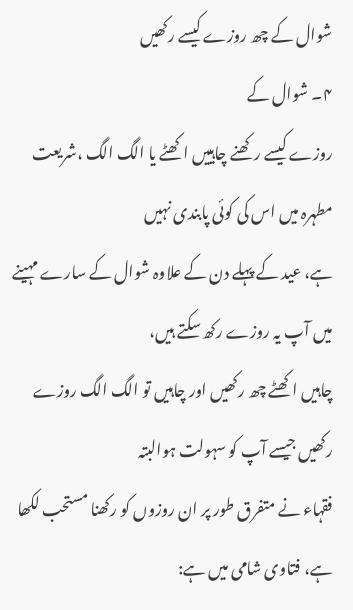شوال کے چھ روزے کیسے رکھیں
۴۔ شوال کے
روزے کیسے رکھنے چاہییں اکھٹے یا الگ الگ ،شریعت مطہرہ میں اس کی کوئی پابندی نہیں
ہے، عید کے پہلے دن کے علاوہ شوال کے سارے مہینے میں آپ یہ روزے رکھ سکتے ہیں،
چاہیں اکھٹے چھ رکھیں اور چاہیں تو الگ الگ روزے رکھیں جیسے آپ کو سہولت ہوالبتہ
فقہاء نے متفرق طور پر ان روزوں کو رکھنا مستحب لکھا ہے، فتاوی شامی میں ہے: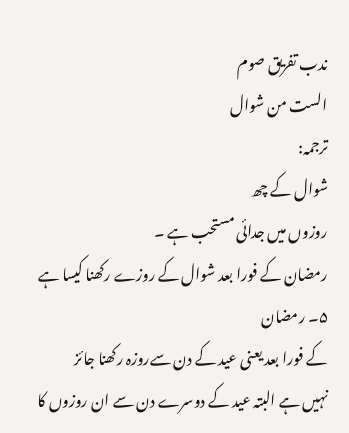ندب تفريق صوم
الست من شوال
ترجمہ:
شوال کے چھ
روزوں میں جدائی مستحب ہے ۔
رمضان کے فورا بعد شوال کے روزے رکھنا کیسا ہے
۵۔ رمضان
کے فورا بعد یعنی عید کے دن سےروزہ رکھنا جائز
نہیں ہے البتہ عید کے دوسرے دن سے ان روزوں کا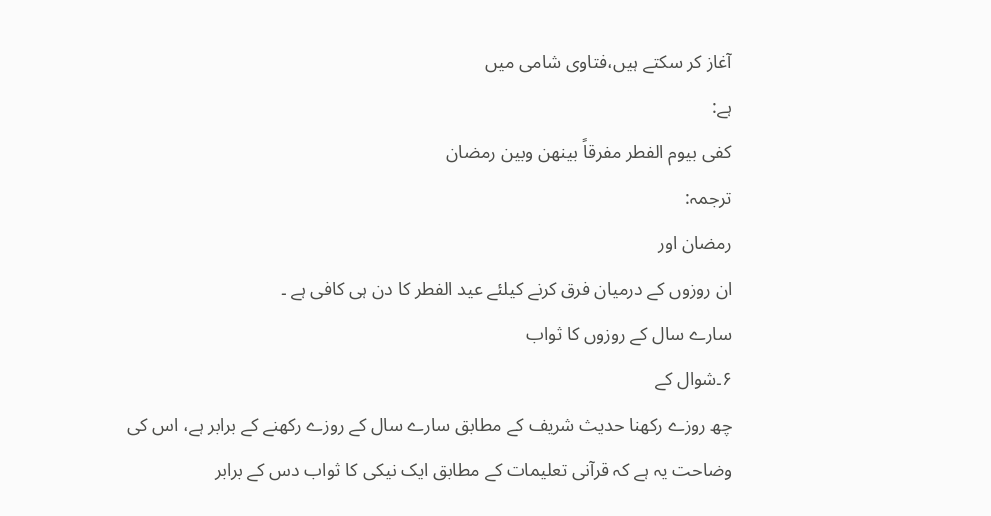آغاز کر سکتے ہیں،فتاوی شامی میں
ہے:
كفى بيوم الفطر مفرقاً بينهن وبين رمضان
ترجمہ:
رمضان اور
ان روزوں کے درمیان فرق کرنے کیلئے عید الفطر کا دن ہی کافی ہے ۔
سارے سال کے روزوں کا ثواب
۶۔شوال کے
چھ روزے رکھنا حدیث شریف کے مطابق سارے سال کے روزے رکھنے کے برابر ہے، اس کی
وضاحت یہ ہے کہ قرآنی تعلیمات کے مطابق ایک نیکی کا ثواب دس کے برابر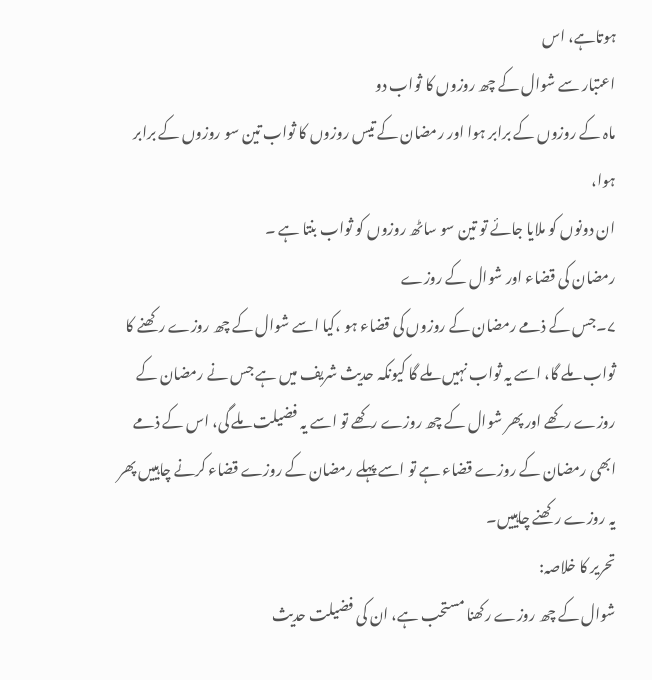ہوتاہے، اس
اعتبار سے شوال کے چھ روزوں کا ثواب دو
ماہ کے روزوں کے برابر ہوا اور رمضان کے تیس روزوں کا ثواب تین سو روزوں کے برابر ہوا،
ان دونوں کو ملایا جائے تو تین سو ساٹھ روزوں کو ثواب بنتا ہے ۔
رمضان کی قضاء اور شوال کے روزے
۷۔جس کے ذمے رمضان کے روزوں کی قضاء ہو ،کیا اسے شوال کے چھ روزے رکھنے کا ثواب ملے گا، اسے یہ ثواب نہیں ملے گا کیونکہ حدیث شریف میں ہے جس نے رمضان کے روزے رکھے اور پھر شوال کے چھ روزے رکھے تو اسے یہ فضیلت ملے گی، اس کے ذمے ابھی رمضان کے روزے قضاء ہے تو اسے پہلے رمضان کے روزے قضاء کرنے چاہییں پھر یہ روزے رکھنے چاہییں۔
تحریر کا خلاصہ:
شوال کے چھ روزے رکھنا مستحب ہے، ان کی فضیلت حدیث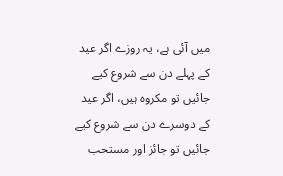میں آئی ہے، یہ روزے اگر عید کے پہلے دن سے شروع کیے جائیں تو مکروہ ہیں، اگر عید کے دوسرے دن سے شروع کیے جائیں تو جائز اور مستحب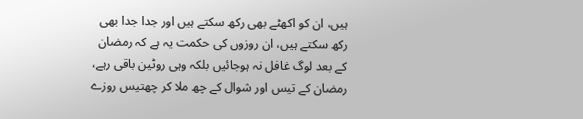ہیں، ان کو اکھٹے بھی رکھ سکتے ہیں اور جدا جدا بھی رکھ سکتے ہیں، ان روزوں کی حکمت یہ ہے کہ رمضان کے بعد لوگ غافل نہ ہوجائیں بلکہ وہی روٹین باقی رہے، رمضان کے تیس اور شوال کے چھ ملا کر چھتیس روزے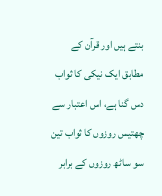بنتے ہیں اور قرآن کے مطابق ایک نیکی کا ثواب دس گنا ہے، اس اعتبار سے چھتیس روزوں کا ثواب تین سو ساٹھ روزوں کے برابر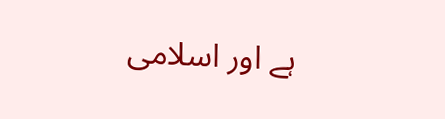ہے اور اسلامی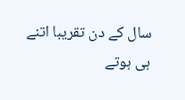سال کے دن تقریبا اتنے ہی ہوتے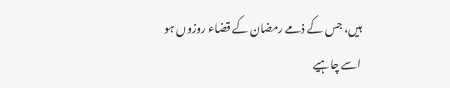ہیں، جس کے ذمے رمضان کے قضاء روزوں ہو اسے چاہیے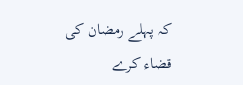کہ پہلے رمضان کی قضاء کرے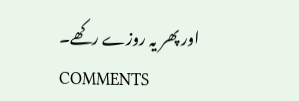اور پھر یہ روزے رکھے۔
COMMENTS